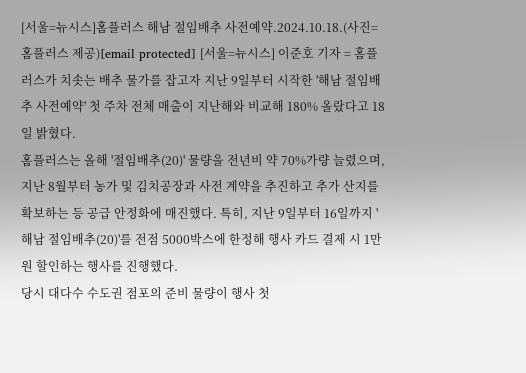[서울=뉴시스]홈플러스 해남 절임배추 사전예약.2024.10.18.(사진=홈플러스 제공)[email protected] [서울=뉴시스] 이준호 기자 = 홈플러스가 치솟는 배추 물가를 잡고자 지난 9일부터 시작한 '해남 절임배추 사전예약' 첫 주차 전체 매출이 지난해와 비교해 180% 올랐다고 18일 밝혔다.
홈플러스는 올해 '절임배추(20)' 물량을 전년비 약 70%가량 늘렸으며, 지난 8월부터 농가 및 김치공장과 사전 계약을 추진하고 추가 산지를 확보하는 등 공급 안정화에 매진했다. 특히, 지난 9일부터 16일까지 '해남 절임배추(20)'를 전점 5000박스에 한정해 행사 카드 결제 시 1만원 할인하는 행사를 진행했다.
당시 대다수 수도권 점포의 준비 물량이 행사 첫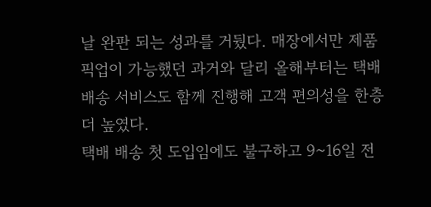날 완판 되는 성과를 거뒀다. 매장에서만 제품 픽업이 가능했던 과거와 달리 올해부터는 택배 배송 서비스도 함께 진행해 고객 편의성을 한층 더 높였다.
택배 배송 첫 도입임에도 불구하고 9~16일 전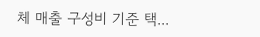체 매출 구성비 기준 택...